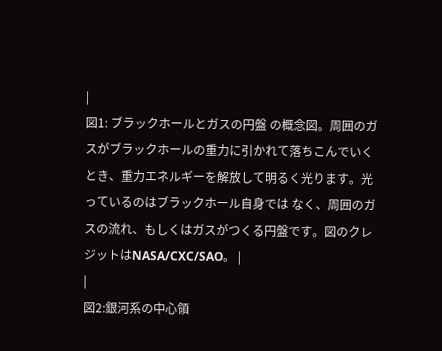|
図1: ブラックホールとガスの円盤 の概念図。周囲のガスがブラックホールの重力に引かれて落ちこんでいくとき、重力エネルギーを解放して明るく光ります。光っているのはブラックホール自身では なく、周囲のガスの流れ、もしくはガスがつくる円盤です。図のクレジットはNASA/CXC/SAO。 |
|
図2:銀河系の中心領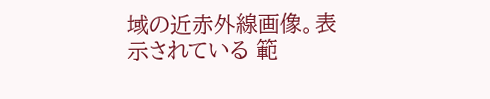域の近赤外線画像。表示されている 範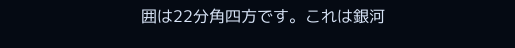囲は22分角四方です。これは銀河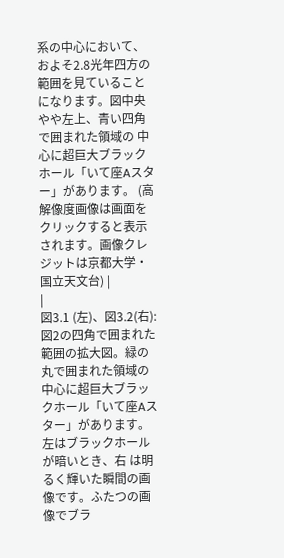系の中心において、およそ2.8光年四方の範囲を見ていることになります。図中央やや左上、青い四角で囲まれた領域の 中心に超巨大ブラックホール「いて座Aスター」があります。 (高解像度画像は画面をクリックすると表示されます。画像クレジットは京都大学・国立天文台) |
|
図3.1 (左)、図3.2(右): 図2の四角で囲まれた範囲の拡大図。緑の丸で囲まれた領域の中心に超巨大ブラックホール「いて座Aスター」があります。左はブラックホールが暗いとき、右 は明るく輝いた瞬間の画像です。ふたつの画像でブラ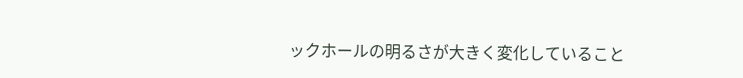ックホールの明るさが大きく変化していること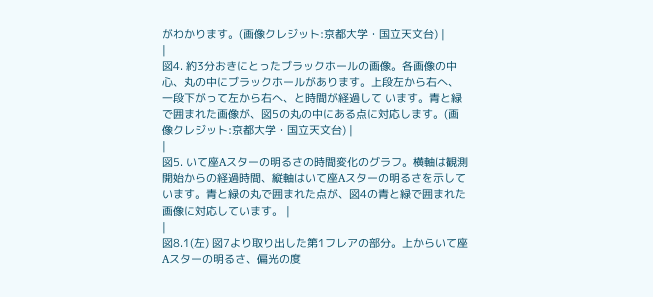がわかります。(画像クレジット:京都大学・国立天文台) |
|
図4. 約3分おきにとったブラックホールの画像。各画像の中心、丸の中にブラックホールがあります。上段左から右へ、一段下がって左から右へ、と時間が経過して います。青と緑で囲まれた画像が、図5の丸の中にある点に対応します。(画像クレジット:京都大学・国立天文台) |
|
図5. いて座Aスターの明るさの時間変化のグラフ。横軸は観測開始からの経過時間、縦軸はいて座Aスターの明るさを示しています。青と緑の丸で囲まれた点が、図4の青と緑で囲まれた画像に対応しています。 |
|
図8.1(左) 図7より取り出した第1フレアの部分。上からいて座Aスターの明るさ、偏光の度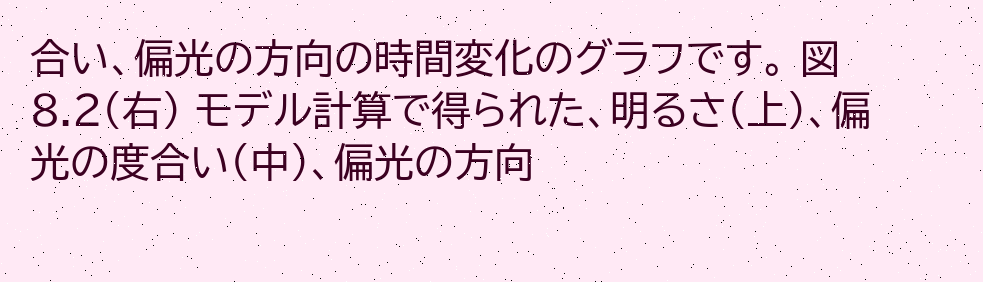合い、偏光の方向の時間変化のグラフです。 図8.2(右) モデル計算で得られた、明るさ(上)、偏光の度合い(中)、偏光の方向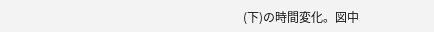(下)の時間変化。図中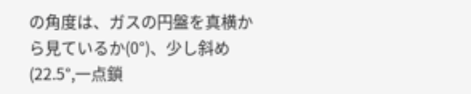の角度は、ガスの円盤を真横から見ているか(0°)、少し斜め(22.5°,一点鎖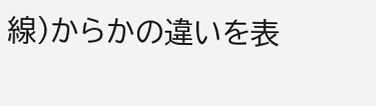線)からかの違いを表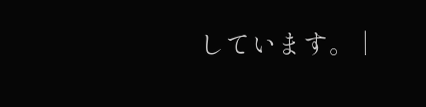しています。 |